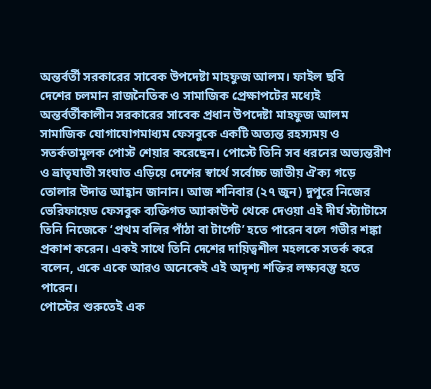অন্তর্বর্তী সরকারের সাবেক উপদেষ্টা মাহফুজ আলম। ফাইল ছবি
দেশের চলমান রাজনৈতিক ও সামাজিক প্রেক্ষাপটের মধ্যেই অন্তর্বর্তীকালীন সরকারের সাবেক প্রধান উপদেষ্টা মাহফুজ আলম সামাজিক যোগাযোগমাধ্যম ফেসবুকে একটি অত্যন্ত রহস্যময় ও সতর্কতামূলক পোস্ট শেয়ার করেছেন। পোস্টে তিনি সব ধরনের অভ্যন্তরীণ ও ভ্রাতৃঘাতী সংঘাত এড়িয়ে দেশের স্বার্থে সর্বোচ্চ জাতীয় ঐক্য গড়ে তোলার উদাত্ত আহ্বান জানান। আজ শনিবার (২৭ জুন) দুপুরে নিজের ভেরিফায়েড ফেসবুক ব্যক্তিগত অ্যাকাউন্ট থেকে দেওয়া এই দীর্ঘ স্ট্যাটাসে তিনি নিজেকে ‘প্রথম বলির পাঁঠা বা টার্গেট’ হতে পারেন বলে গভীর শঙ্কা প্রকাশ করেন। একই সাথে তিনি দেশের দায়িত্বশীল মহলকে সতর্ক করে বলেন, একে একে আরও অনেকেই এই অদৃশ্য শক্তির লক্ষ্যবস্তু হতে পারেন।
পোস্টের শুরুতেই এক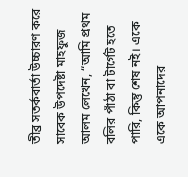তীব্র সতর্কবার্তা উচ্চারণ করে সাবেক উপদেষ্টা মাহফুজ আলম লেখেন, “আমি প্রথম বলির পাঁঠা বা টার্গেট হতে পারি, কিন্তু শেষ নই। একে একে আপনাদের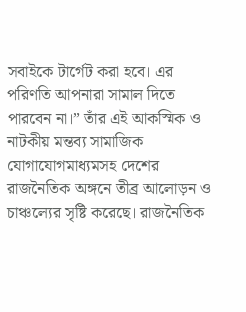সবাইকে টার্গেট করা হবে। এর পরিণতি আপনারা সামাল দিতে পারবেন না।” তাঁর এই আকস্মিক ও নাটকীয় মন্তব্য সামাজিক যোগাযোগমাধ্যমসহ দেশের রাজনৈতিক অঙ্গনে তীব্র আলোড়ন ও চাঞ্চল্যের সৃষ্টি করেছে। রাজনৈতিক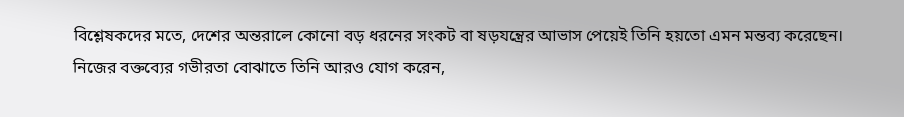বিশ্লেষকদের মতে, দেশের অন্তরালে কোনো বড় ধরনের সংকট বা ষড়যন্ত্রের আভাস পেয়েই তিনি হয়তো এমন মন্তব্য করেছেন।
নিজের বক্তব্যের গভীরতা বোঝাতে তিনি আরও যোগ করেন,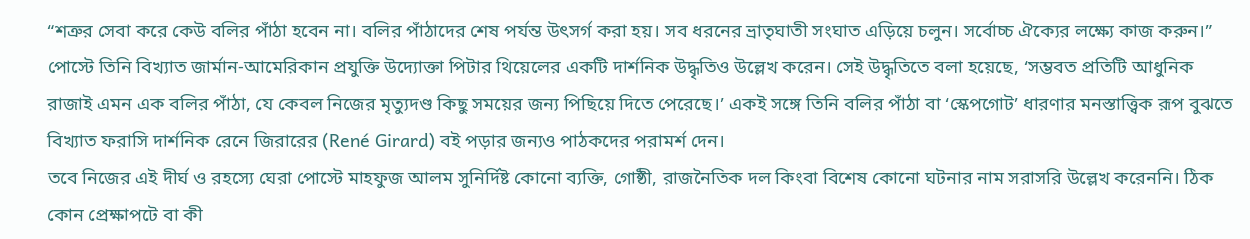“শত্রুর সেবা করে কেউ বলির পাঁঠা হবেন না। বলির পাঁঠাদের শেষ পর্যন্ত উৎসর্গ করা হয়। সব ধরনের ভ্রাতৃঘাতী সংঘাত এড়িয়ে চলুন। সর্বোচ্চ ঐক্যের লক্ষ্যে কাজ করুন।” পোস্টে তিনি বিখ্যাত জার্মান-আমেরিকান প্রযুক্তি উদ্যোক্তা পিটার থিয়েলের একটি দার্শনিক উদ্ধৃতিও উল্লেখ করেন। সেই উদ্ধৃতিতে বলা হয়েছে, ‘সম্ভবত প্রতিটি আধুনিক রাজাই এমন এক বলির পাঁঠা, যে কেবল নিজের মৃত্যুদণ্ড কিছু সময়ের জন্য পিছিয়ে দিতে পেরেছে।’ একই সঙ্গে তিনি বলির পাঁঠা বা ‘স্কেপগোট’ ধারণার মনস্তাত্ত্বিক রূপ বুঝতে বিখ্যাত ফরাসি দার্শনিক রেনে জিরারের (René Girard) বই পড়ার জন্যও পাঠকদের পরামর্শ দেন।
তবে নিজের এই দীর্ঘ ও রহস্যে ঘেরা পোস্টে মাহফুজ আলম সুনির্দিষ্ট কোনো ব্যক্তি, গোষ্ঠী, রাজনৈতিক দল কিংবা বিশেষ কোনো ঘটনার নাম সরাসরি উল্লেখ করেননি। ঠিক কোন প্রেক্ষাপটে বা কী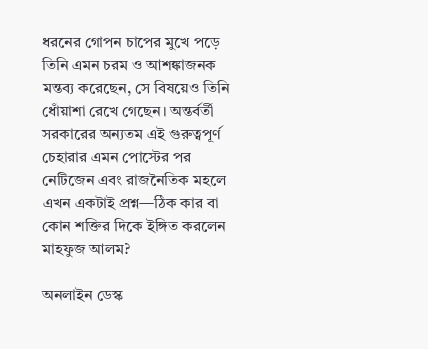ধরনের গোপন চাপের মুখে পড়ে তিনি এমন চরম ও আশঙ্কাজনক মন্তব্য করেছেন, সে বিষয়েও তিনি ধোঁয়াশা রেখে গেছেন। অন্তর্বর্তী সরকারের অন্যতম এই গুরুত্বপূর্ণ চেহারার এমন পোস্টের পর নেটিজেন এবং রাজনৈতিক মহলে এখন একটাই প্রশ্ন—ঠিক কার বা কোন শক্তির দিকে ইঙ্গিত করলেন মাহফুজ আলম?

অনলাইন ডেস্ক